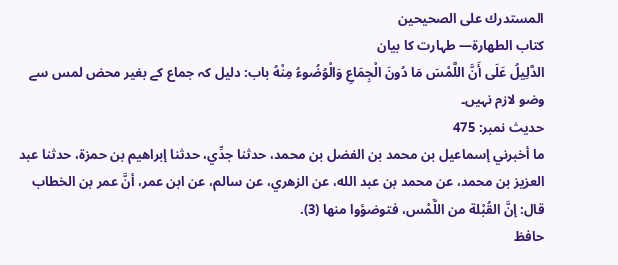المستدرك على الصحيحين
كتاب الطهارة— طہارت کا بیان
الدَّلِيلُ عَلَى أَنَّ اللَّمْسَ مَا دُونَ الْجِمَاعِ وَالْوُضُوءُ مِنْهُ باب: دلیل کہ جماع کے بغیر محض لمس سے وضو لازم نہیں۔
حدیث نمبر: 475
ما أخبرني إسماعيل بن محمد بن الفضل بن محمد، حدثنا جدِّي، حدثنا إبراهيم بن حمزة، حدثنا عبد العزيز بن محمد، عن محمد بن عبد الله، عن الزهري، عن سالم، عن ابن عمر، أنَّ عمر بن الخطاب قال: إنَّ القُبْلة من اللَّمْس، فتوضؤوا منها (3).
حافظ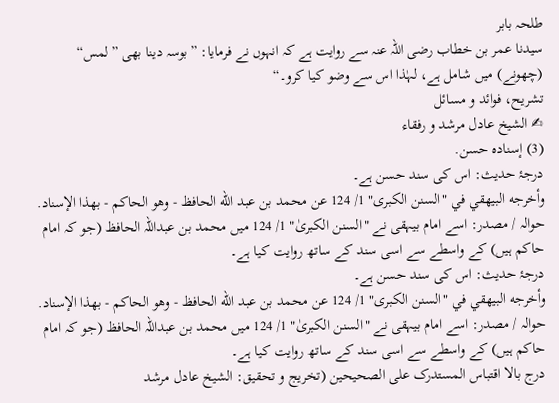طلحہ بابر
سیدنا عمر بن خطاب رضی اللہ عنہ سے روایت ہے کہ انہوں نے فرمایا: ”بوسہ دینا بھی ”لمس“ (چھونے) میں شامل ہے، لہٰذا اس سے وضو کیا کرو۔“
تشریح، فوائد و مسائل
✍ الشیخ عادل مرشد و رفقاء
(3) إسناده حسن.
درجۂ حدیث: اس کی سند حسن ہے۔
وأخرجه البيهقي في "السنن الكبرى" 1/ 124 عن محمد بن عبد الله الحافظ - وهو الحاكم - بهذا الإسناد.
حوالہ / مصدر: اسے امام بیہقی نے "السنن الکبریٰ" 1/ 124 میں محمد بن عبداللہ الحافظ (جو کہ امام حاکم ہیں) کے واسطے سے اسی سند کے ساتھ روایت کیا ہے۔
درجۂ حدیث: اس کی سند حسن ہے۔
وأخرجه البيهقي في "السنن الكبرى" 1/ 124 عن محمد بن عبد الله الحافظ - وهو الحاكم - بهذا الإسناد.
حوالہ / مصدر: اسے امام بیہقی نے "السنن الکبریٰ" 1/ 124 میں محمد بن عبداللہ الحافظ (جو کہ امام حاکم ہیں) کے واسطے سے اسی سند کے ساتھ روایت کیا ہے۔
درج بالا اقتباس المستدرک علی الصحیحین (تخریج و تحقیق: الشیخ عادل مرشد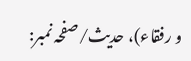و رفقاء)، حدیث/صفحہ نمبر: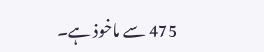475 سے ماخوذ ہے۔